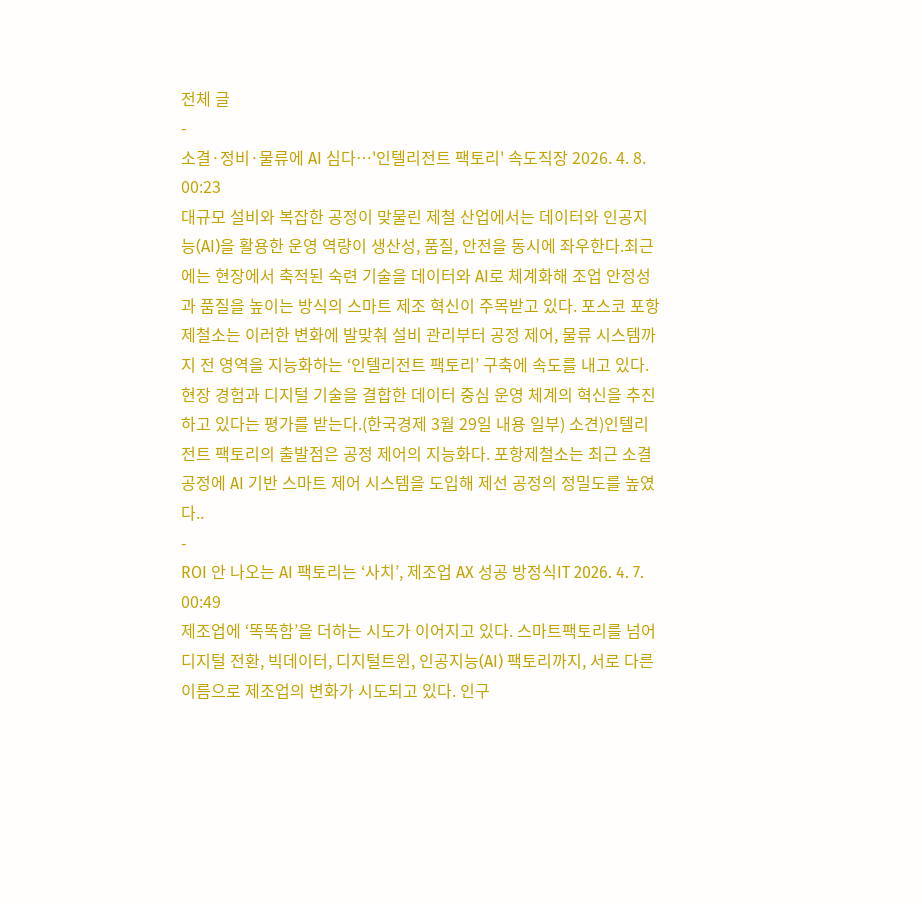전체 글
-
소결·정비·물류에 AI 심다…'인텔리전트 팩토리' 속도직장 2026. 4. 8. 00:23
대규모 설비와 복잡한 공정이 맞물린 제철 산업에서는 데이터와 인공지능(AI)을 활용한 운영 역량이 생산성, 품질, 안전을 동시에 좌우한다.최근에는 현장에서 축적된 숙련 기술을 데이터와 AI로 체계화해 조업 안정성과 품질을 높이는 방식의 스마트 제조 혁신이 주목받고 있다. 포스코 포항제철소는 이러한 변화에 발맞춰 설비 관리부터 공정 제어, 물류 시스템까지 전 영역을 지능화하는 ‘인텔리전트 팩토리’ 구축에 속도를 내고 있다. 현장 경험과 디지털 기술을 결합한 데이터 중심 운영 체계의 혁신을 추진하고 있다는 평가를 받는다.(한국경제 3월 29일 내용 일부) 소견)인텔리전트 팩토리의 출발점은 공정 제어의 지능화다. 포항제철소는 최근 소결 공정에 AI 기반 스마트 제어 시스템을 도입해 제선 공정의 정밀도를 높였다..
-
ROI 안 나오는 AI 팩토리는 ‘사치’, 제조업 AX 성공 방정식IT 2026. 4. 7. 00:49
제조업에 ‘똑똑함’을 더하는 시도가 이어지고 있다. 스마트팩토리를 넘어 디지털 전환, 빅데이터, 디지털트윈, 인공지능(AI) 팩토리까지, 서로 다른 이름으로 제조업의 변화가 시도되고 있다. 인구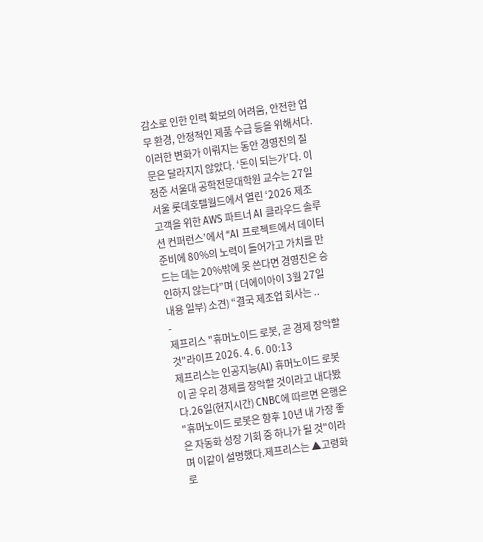감소로 인한 인력 확보의 어려움, 안전한 업무 환경, 안정적인 제품 수급 등을 위해서다. 이러한 변화가 이뤄지는 동안 경영진의 질문은 달라지지 않았다. ‘돈이 되는가’다. 이정준 서울대 공학전문대학원 교수는 27일 서울 롯데호텔월드에서 열린 ‘2026 제조 고객을 위한 AWS 파트너 AI 클라우드 솔루션 컨퍼런스’에서 “AI 프로젝트에서 데이터 준비에 80%의 노력이 들어가고 가치를 만드는 데는 20%밖에 못 쓴다면 경영진은 승인하지 않는다”며 ( 더에이아이 3월 27일 내용 일부) 소견) “결국 제조업 회사는 ..
-
제프리스 "휴머노이드 로봇, 곧 경제 장악할 것"라이프 2026. 4. 6. 00:13
제프리스는 인공지능(AI) 휴머노이드 로봇이 곧 우리 경제를 장악할 것이라고 내다봤다.26일(현지시간) CNBC에 따르면 은행은 "휴머노이드 로봇은 향후 10년 내 가장 좋은 자동화 성장 기회 중 하나가 될 것"이라며 이같이 설명했다.제프리스는 ▲고령화로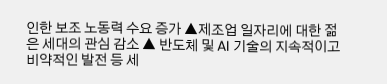인한 보조 노동력 수요 증가 ▲제조업 일자리에 대한 젊은 세대의 관심 감소 ▲ 반도체 및 AI 기술의 지속적이고 비약적인 발전 등 세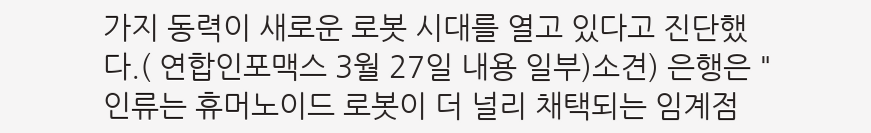가지 동력이 새로운 로봇 시대를 열고 있다고 진단했다.( 연합인포맥스 3월 27일 내용 일부)소견) 은행은 "인류는 휴머노이드 로봇이 더 널리 채택되는 임계점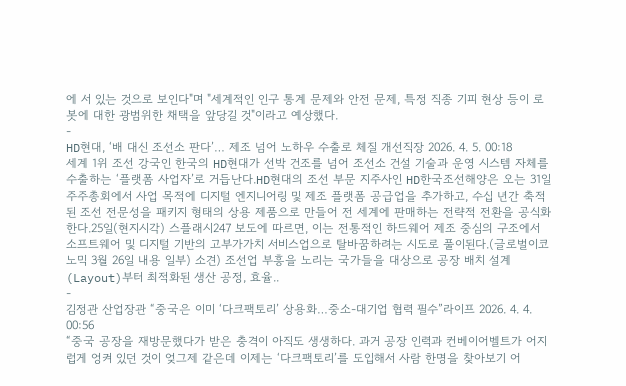에 서 있는 것으로 보인다"며 "세계적인 인구 통계 문제와 안전 문제, 특정 직종 기피 현상 등이 로봇에 대한 광범위한 채택을 앞당길 것"이라고 예상했다.
-
HD현대, ‘배 대신 조선소 판다’… 제조 넘어 노하우 수출로 체질 개선직장 2026. 4. 5. 00:18
세계 1위 조선 강국인 한국의 HD현대가 선박 건조를 넘어 조선소 건설 기술과 운영 시스템 자체를 수출하는 ‘플랫폼 사업자’로 거듭난다.HD현대의 조선 부문 지주사인 HD한국조선해양은 오는 31일 주주총회에서 사업 목적에 디지털 엔지니어링 및 제조 플랫폼 공급업을 추가하고, 수십 년간 축적된 조선 전문성을 패키지 형태의 상용 제품으로 만들어 전 세계에 판매하는 전략적 전환을 공식화한다.25일(현지시각) 스플래시247 보도에 따르면, 이는 전통적인 하드웨어 제조 중심의 구조에서 소프트웨어 및 디지털 기반의 고부가가치 서비스업으로 탈바꿈하려는 시도로 풀이된다.(글로벌이코노믹 3월 26일 내용 일부) 소견) 조선업 부흥을 노리는 국가들을 대상으로 공장 배치 설계(Layout)부터 최적화된 생산 공정, 효율..
-
김정관 산업장관 “중국은 이미 ‘다크팩토리’ 상용화…중소-대기업 협력 필수”라이프 2026. 4. 4. 00:56
“중국 공장을 재방문했다가 받은 충격이 아직도 생생하다. 과거 공장 인력과 컨베이어벨트가 어지럽게 엉켜 있던 것이 엊그제 같은데 이제는 ‘다크팩토리’를 도입해서 사람 한명을 찾아보기 어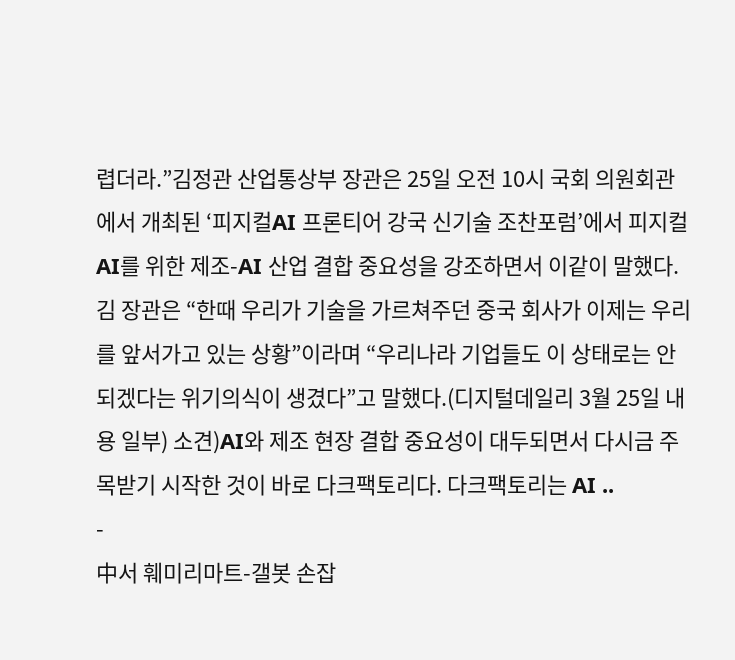렵더라.”김정관 산업통상부 장관은 25일 오전 10시 국회 의원회관에서 개최된 ‘피지컬AI 프론티어 강국 신기술 조찬포럼’에서 피지컬AI를 위한 제조-AI 산업 결합 중요성을 강조하면서 이같이 말했다. 김 장관은 “한때 우리가 기술을 가르쳐주던 중국 회사가 이제는 우리를 앞서가고 있는 상황”이라며 “우리나라 기업들도 이 상태로는 안 되겠다는 위기의식이 생겼다”고 말했다.(디지털데일리 3월 25일 내용 일부) 소견)AI와 제조 현장 결합 중요성이 대두되면서 다시금 주목받기 시작한 것이 바로 다크팩토리다. 다크팩토리는 AI ..
-
中서 훼미리마트-갤봇 손잡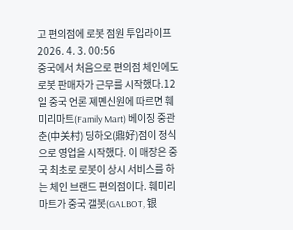고 편의점에 로봇 점원 투입라이프 2026. 4. 3. 00:56
중국에서 처음으로 편의점 체인에도 로봇 판매자가 근무를 시작했다.12일 중국 언론 졔몐신원에 따르면 훼미리마트(Family Mart) 베이징 중관춘(中关村) 딩하오(鼎好)점이 정식으로 영업을 시작했다. 이 매장은 중국 최초로 로봇이 상시 서비스를 하는 체인 브랜드 편의점이다. 훼미리마트가 중국 갤봇(GALBOT, 银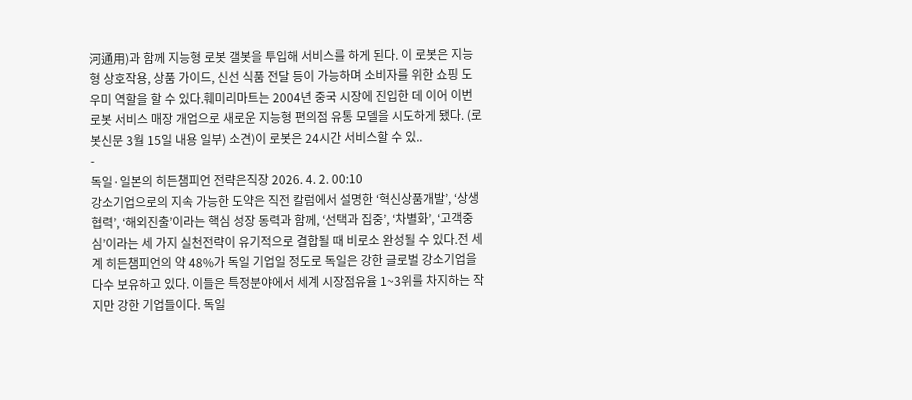河通用)과 함께 지능형 로봇 갤봇을 투입해 서비스를 하게 된다. 이 로봇은 지능형 상호작용, 상품 가이드, 신선 식품 전달 등이 가능하며 소비자를 위한 쇼핑 도우미 역할을 할 수 있다.훼미리마트는 2004년 중국 시장에 진입한 데 이어 이번 로봇 서비스 매장 개업으로 새로운 지능형 편의점 유통 모델을 시도하게 됐다. (로봇신문 3월 15일 내용 일부) 소견)이 로봇은 24시간 서비스할 수 있..
-
독일·일본의 히든챔피언 전략은직장 2026. 4. 2. 00:10
강소기업으로의 지속 가능한 도약은 직전 칼럼에서 설명한 ‘혁신상품개발’, ‘상생협력’, ‘해외진출’이라는 핵심 성장 동력과 함께, ‘선택과 집중’, ‘차별화’, ‘고객중심’이라는 세 가지 실천전략이 유기적으로 결합될 때 비로소 완성될 수 있다.전 세계 히든챔피언의 약 48%가 독일 기업일 정도로 독일은 강한 글로벌 강소기업을 다수 보유하고 있다. 이들은 특정분야에서 세계 시장점유율 1~3위를 차지하는 작지만 강한 기업들이다. 독일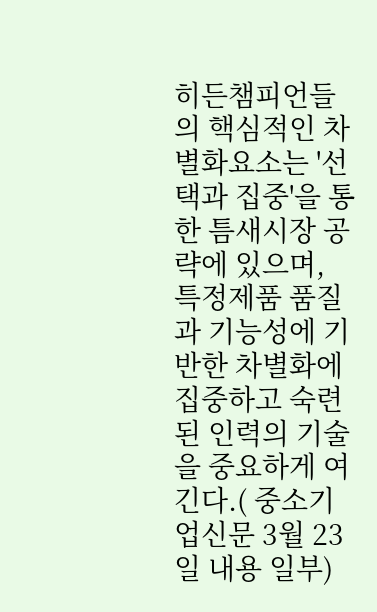히든챔피언들의 핵심적인 차별화요소는 '선택과 집중'을 통한 틈새시장 공략에 있으며, 특정제품 품질과 기능성에 기반한 차별화에 집중하고 숙련된 인력의 기술을 중요하게 여긴다.( 중소기업신문 3월 23일 내용 일부)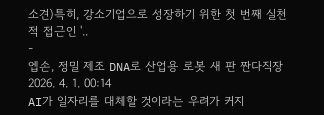소견)특히, 강소기업으로 성장하기 위한 첫 번째 실천적 접근인 '..
-
엡손, 정밀 제조 DNA로 산업용 로봇 새 판 짠다직장 2026. 4. 1. 00:14
AI가 일자리를 대체할 것이라는 우려가 커지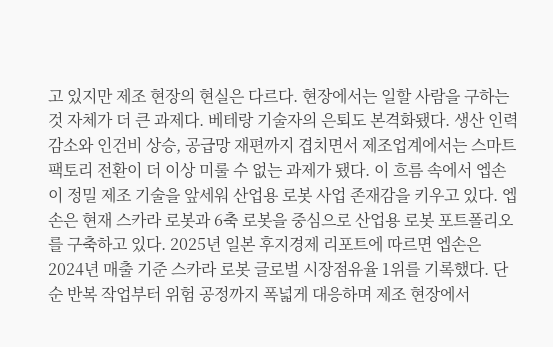고 있지만 제조 현장의 현실은 다르다. 현장에서는 일할 사람을 구하는 것 자체가 더 큰 과제다. 베테랑 기술자의 은퇴도 본격화됐다. 생산 인력 감소와 인건비 상승, 공급망 재편까지 겹치면서 제조업계에서는 스마트팩토리 전환이 더 이상 미룰 수 없는 과제가 됐다. 이 흐름 속에서 엡손이 정밀 제조 기술을 앞세워 산업용 로봇 사업 존재감을 키우고 있다. 엡손은 현재 스카라 로봇과 6축 로봇을 중심으로 산업용 로봇 포트폴리오를 구축하고 있다. 2025년 일본 후지경제 리포트에 따르면 엡손은 2024년 매출 기준 스카라 로봇 글로벌 시장점유율 1위를 기록했다. 단순 반복 작업부터 위험 공정까지 폭넓게 대응하며 제조 현장에서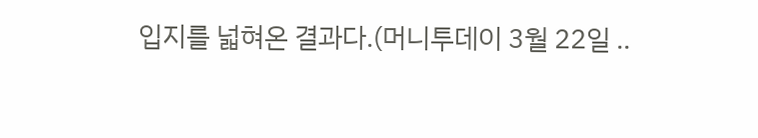입지를 넓혀온 결과다.(머니투데이 3월 22일 ..